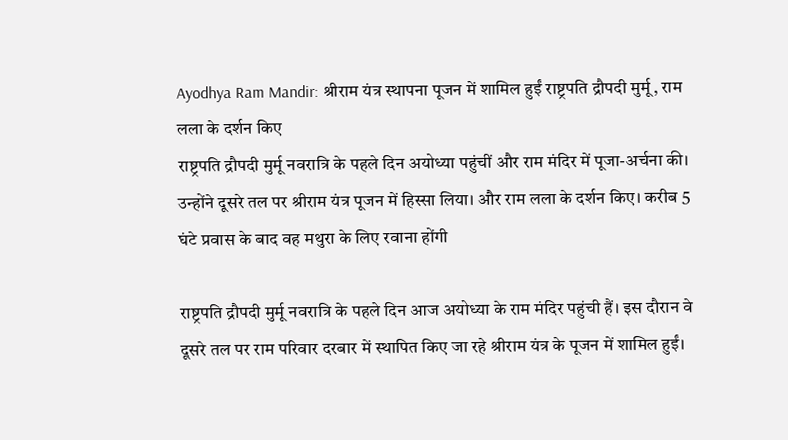Ayodhya Ram Mandir: श्रीराम यंत्र स्थापना पूजन में शामिल हुईं राष्ट्रपति द्रौपदी मुर्मू, राम लला के दर्शन किए
राष्ट्रपति द्रौपदी मुर्मू नवरात्रि के पहले दिन अयोध्या पहुंचीं और राम मंदिर में पूजा-अर्चना की। उन्होंने दूसरे तल पर श्रीराम यंत्र पूजन में हिस्सा लिया। और राम लला के दर्शन किए। करीब 5 घंटे प्रवास के बाद वह मथुरा के लिए रवाना होंगी

राष्ट्रपति द्रौपदी मुर्मू नवरात्रि के पहले दिन आज अयोध्या के राम मंदिर पहुंची हैं। इस दौरान वे दूसरे तल पर राम परिवार दरबार में स्थापित किए जा रहे श्रीराम यंत्र के पूजन में शामिल हुईं।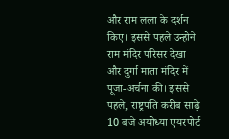और राम लला के दर्शन किए। इससे पहले उन्होने राम मंदिर परिसर देखा और दुर्गा माता मंदिर में पूजा-अर्चना की। इससे पहले, राष्ट्रपति करीब साढ़े 10 बजे अयोध्या एयरपोर्ट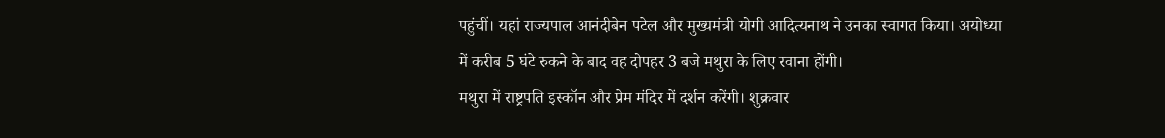पहुंचीं। यहां राज्यपाल आनंदीबेन पटेल और मुख्यमंत्री योगी आदित्यनाथ ने उनका स्वागत किया। अयोध्या में करीब 5 घंटे रुकने के बाद वह दोपहर 3 बजे मथुरा के लिए रवाना होंगी।
मथुरा में राष्ट्रपति इस्कॉन और प्रेम मंदिर में दर्शन करेंगी। शुक्रवार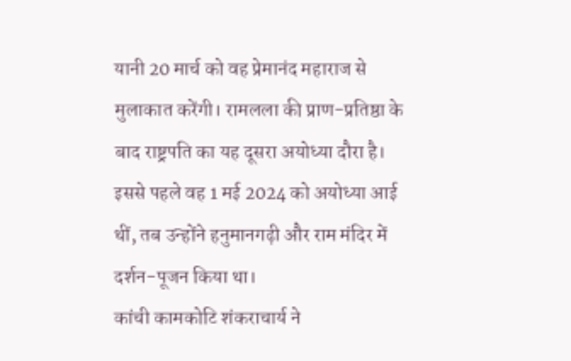यानी 20 मार्च को वह प्रेमानंद महाराज से मुलाकात करेंगी। रामलला की प्राण-प्रतिष्ठा के बाद राष्ट्रपति का यह दूसरा अयोध्या दौरा है। इससे पहले वह 1 मई 2024 को अयोध्या आई थीं, तब उन्होंने हनुमानगढ़ी और राम मंदिर में दर्शन-पूजन किया था।
कांची कामकोटि शंकराचार्य ने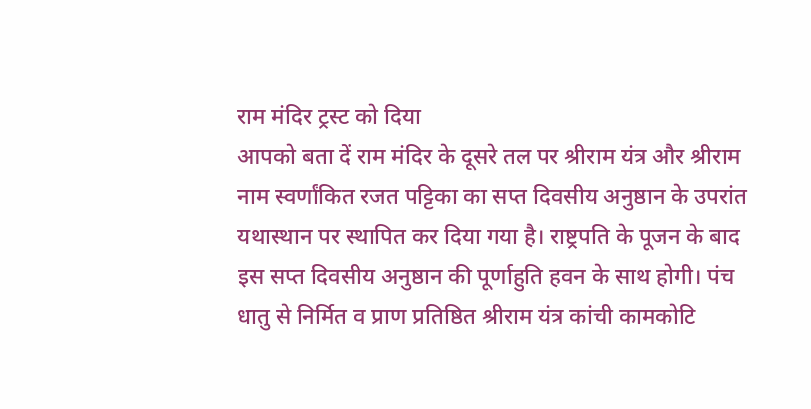राम मंदिर ट्रस्ट को दिया
आपको बता दें राम मंदिर के दूसरे तल पर श्रीराम यंत्र और श्रीराम नाम स्वर्णांकित रजत पट्टिका का सप्त दिवसीय अनुष्ठान के उपरांत यथास्थान पर स्थापित कर दिया गया है। राष्ट्रपति के पूजन के बाद इस सप्त दिवसीय अनुष्ठान की पूर्णाहुति हवन के साथ होगी। पंच धातु से निर्मित व प्राण प्रतिष्ठित श्रीराम यंत्र कांची कामकोटि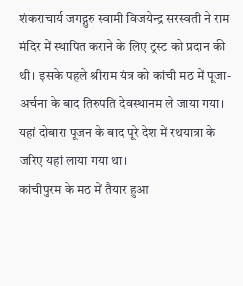शंकराचार्य जगद्गुरु स्वामी विजयेन्द्र सरस्वती ने राम मंदिर में स्थापित कराने के लिए ट्रस्ट को प्रदान की थी। इसके पहले श्रीराम यंत्र को कांची मठ में पूजा-अर्चना के बाद तिरुपति देवस्थानम ले जाया गया। यहां दोबारा पूजन के बाद पूरे देश में रथयात्रा के जरिए यहां लाया गया था।
कांचीपुरम के मठ में तैयार हुआ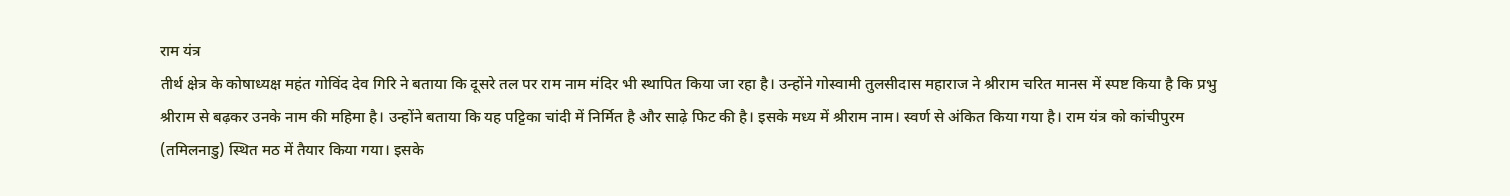राम यंत्र
तीर्थ क्षेत्र के कोषाध्यक्ष महंत गोविंद देव गिरि ने बताया कि दूसरे तल पर राम नाम मंदिर भी स्थापित किया जा रहा है। उन्होंने गोस्वामी तुलसीदास महाराज ने श्रीराम चरित मानस में स्पष्ट किया है कि प्रभु श्रीराम से बढ़कर उनके नाम की महिमा है। उन्होंने बताया कि यह पट्टिका चांदी में निर्मित है और साढ़े फिट की है। इसके मध्य में श्रीराम नाम। स्वर्ण से अंकित किया गया है। राम यंत्र को कांचीपुरम (तमिलनाडु) स्थित मठ में तैयार किया गया। इसके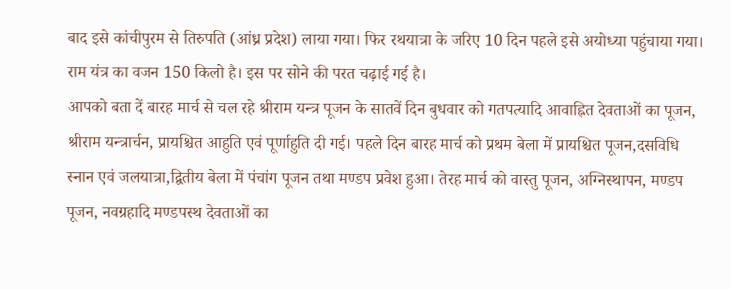बाद इसे कांचीपुरम से तिरुपति (आंध्र प्रदेश) लाया गया। फिर रथयात्रा के जरिए 10 दिन पहले इसे अयोध्या पहुंचाया गया। राम यंत्र का वजन 150 किलो है। इस पर सोने की परत चढ़ाई गई है।
आपको बता दें बारह मार्च से चल रहे श्रीराम यन्त्र पूजन के सातवें दिन बुधवार को गतपत्यादि आवाह्नित देवताओं का पूजन, श्रीराम यन्त्रार्चन, प्रायश्चित आहुति एवं पूर्णाहुति दी गई। पहले दिन बारह मार्च को प्रथम बेला में प्रायश्चित पूजन,दसविधि स्नान एवं जलयात्रा,द्वितीय बेला में पंचांग पूजन तथा मण्डप प्रवेश हुआ। तेरह मार्च को वास्तु पूजन, अग्निस्थापन, मण्डप पूजन, नवग्रहादि मण्डपस्थ देवताओं का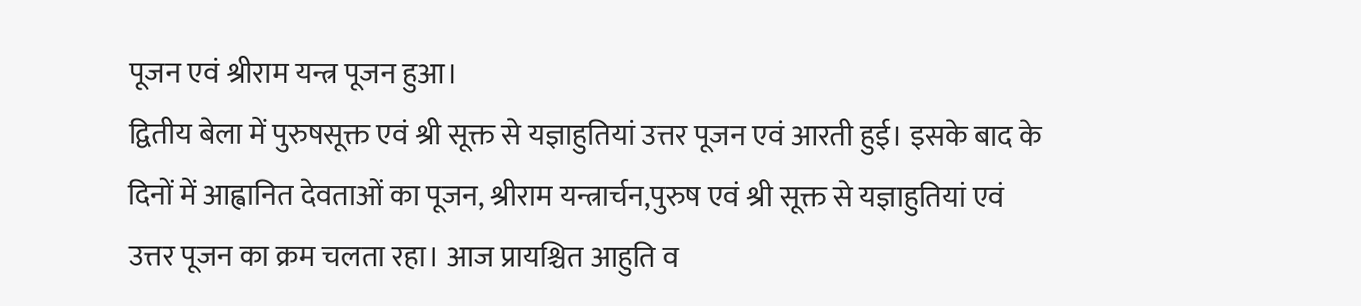पूजन एवं श्रीराम यन्त्र पूजन हुआ।
द्वितीय बेला में पुरुषसूक्त एवं श्री सूक्त से यज्ञाहुतियां उत्तर पूजन एवं आरती हुई। इसके बाद के दिनों में आह्वानित देवताओं का पूजन, श्रीराम यन्त्रार्चन,पुरुष एवं श्री सूक्त से यज्ञाहुतियां एवं उत्तर पूजन का क्रम चलता रहा। आज प्रायश्चित आहुति व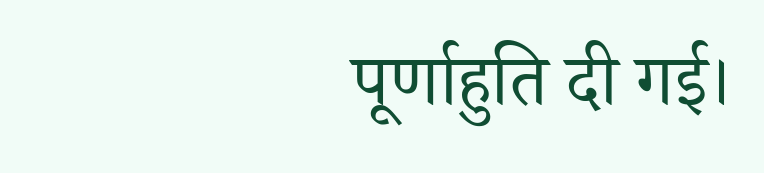पूर्णाहुति दी गई।